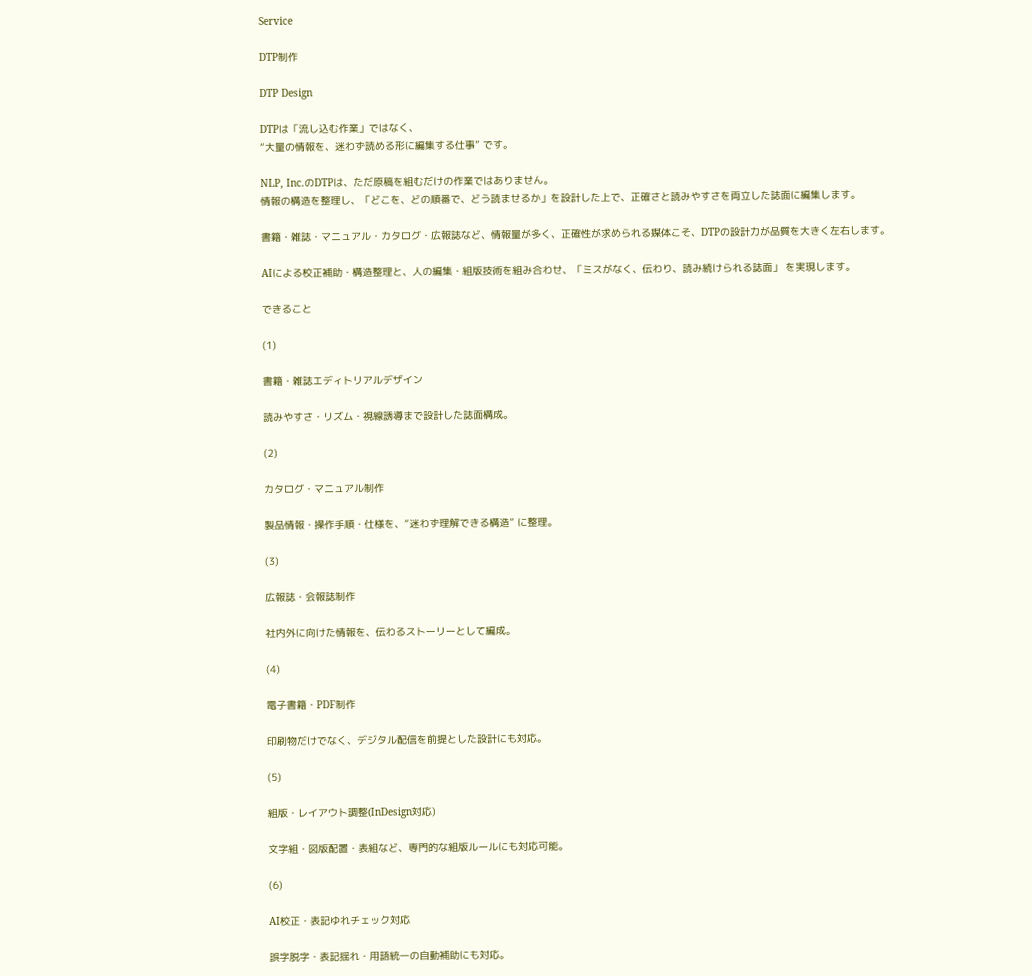Service

DTP制作

DTP Design

DTPは「流し込む作業」ではなく、
“大量の情報を、迷わず読める形に編集する仕事” です。

NLP, Inc.のDTPは、ただ原稿を組むだけの作業ではありません。
情報の構造を整理し、「どこを、どの順番で、どう読ませるか」を設計した上で、正確さと読みやすさを両立した誌面に編集します。

書籍・雑誌・マニュアル・カタログ・広報誌など、情報量が多く、正確性が求められる媒体こそ、DTPの設計力が品質を大きく左右します。

AIによる校正補助・構造整理と、人の編集・組版技術を組み合わせ、「ミスがなく、伝わり、読み続けられる誌面」 を実現します。

できること

(1)

書籍・雑誌エディトリアルデザイン

読みやすさ・リズム・視線誘導まで設計した誌面構成。

(2)

カタログ・マニュアル制作

製品情報・操作手順・仕様を、“迷わず理解できる構造” に整理。

(3)

広報誌・会報誌制作

社内外に向けた情報を、伝わるストーリーとして編成。

(4)

電子書籍・PDF制作

印刷物だけでなく、デジタル配信を前提とした設計にも対応。

(5)

組版・レイアウト調整(InDesign対応)

文字組・図版配置・表組など、専門的な組版ルールにも対応可能。

(6)

AI校正・表記ゆれチェック対応

誤字脱字・表記揺れ・用語統一の自動補助にも対応。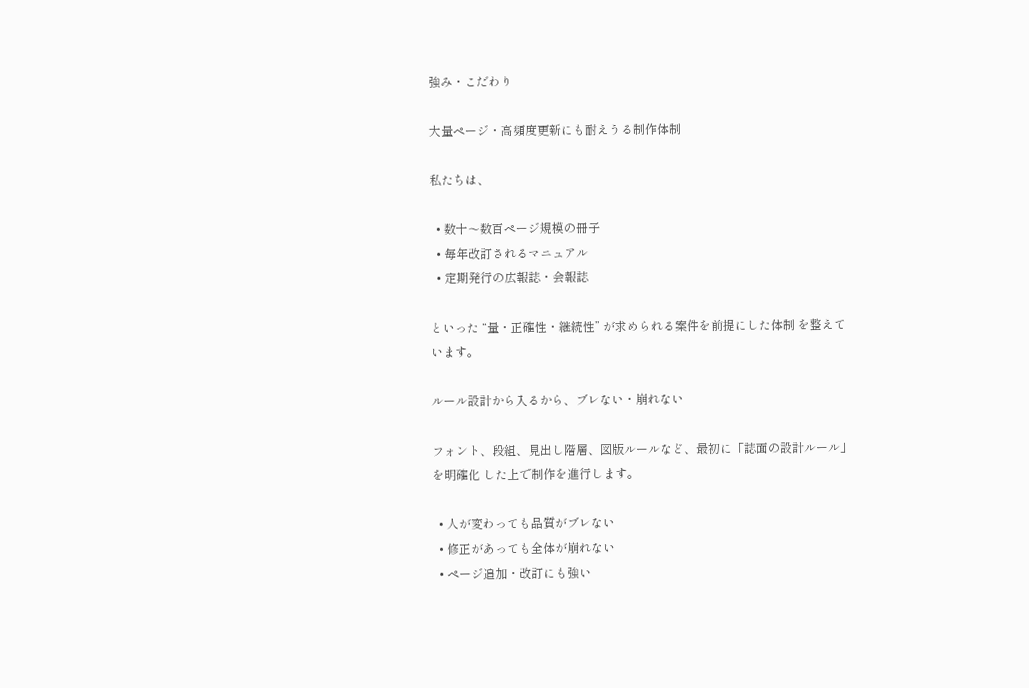強み・こだわり

大量ページ・高頻度更新にも耐えうる制作体制

私たちは、

  • 数十〜数百ページ規模の冊子
  • 毎年改訂されるマニュアル
  • 定期発行の広報誌・会報誌

といった “量・正確性・継続性” が求められる案件を前提にした体制 を整えています。

ルール設計から入るから、ブレない・崩れない

フォント、段組、見出し階層、図版ルールなど、最初に「誌面の設計ルール」を明確化 した上で制作を進行します。

  • 人が変わっても品質がブレない
  • 修正があっても全体が崩れない
  • ページ追加・改訂にも強い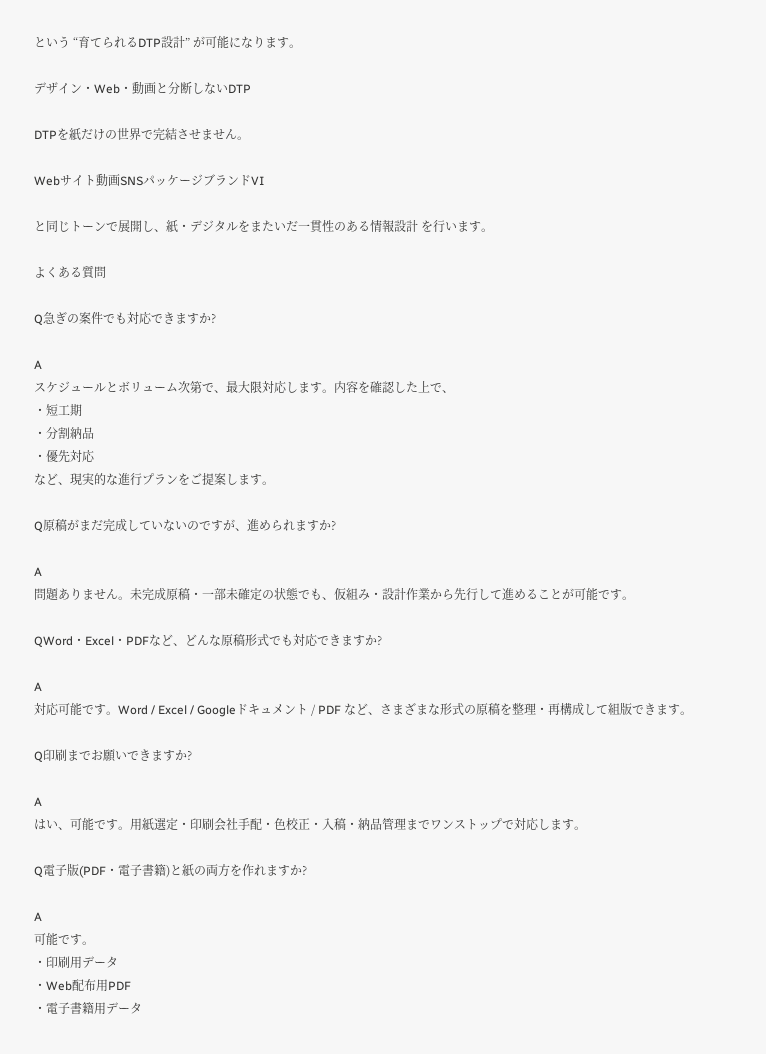という “育てられるDTP設計” が可能になります。

デザイン・Web・動画と分断しないDTP

DTPを紙だけの世界で完結させません。

Webサイト動画SNSパッケージブランドVI

と同じトーンで展開し、紙・デジタルをまたいだ一貫性のある情報設計 を行います。

よくある質問

Q急ぎの案件でも対応できますか?

A
スケジュールとボリューム次第で、最大限対応します。内容を確認した上で、
・短工期
・分割納品
・優先対応
など、現実的な進行プランをご提案します。

Q原稿がまだ完成していないのですが、進められますか?

A
問題ありません。未完成原稿・一部未確定の状態でも、仮組み・設計作業から先行して進めることが可能です。

QWord・Excel・PDFなど、どんな原稿形式でも対応できますか?

A
対応可能です。Word / Excel / Googleドキュメント / PDF など、さまざまな形式の原稿を整理・再構成して組版できます。

Q印刷までお願いできますか?

A
はい、可能です。用紙選定・印刷会社手配・色校正・入稿・納品管理までワンストップで対応します。

Q電子版(PDF・電子書籍)と紙の両方を作れますか?

A
可能です。
・印刷用データ
・Web配布用PDF
・電子書籍用データ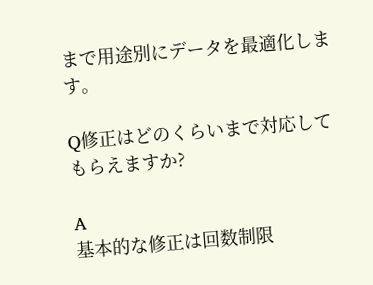まで用途別にデータを最適化します。

Q修正はどのくらいまで対応してもらえますか?

A
基本的な修正は回数制限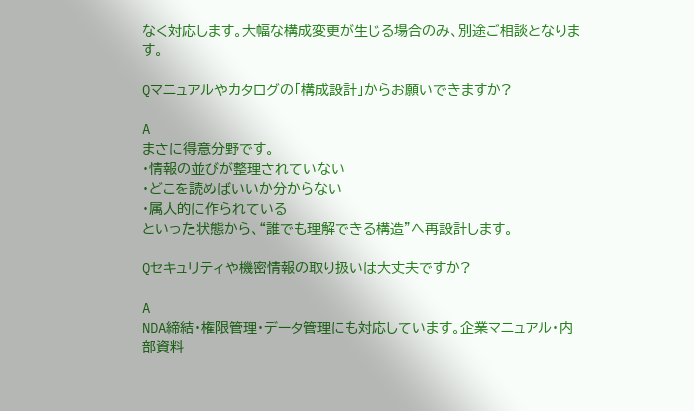なく対応します。大幅な構成変更が生じる場合のみ、別途ご相談となります。

Qマニュアルやカタログの「構成設計」からお願いできますか?

A
まさに得意分野です。
・情報の並びが整理されていない
・どこを読めばいいか分からない
・属人的に作られている
といった状態から、“誰でも理解できる構造”へ再設計します。

Qセキュリティや機密情報の取り扱いは大丈夫ですか?

A
NDA締結・権限管理・データ管理にも対応しています。企業マニュアル・内部資料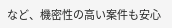など、機密性の高い案件も安心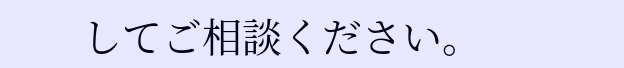してご相談ください。